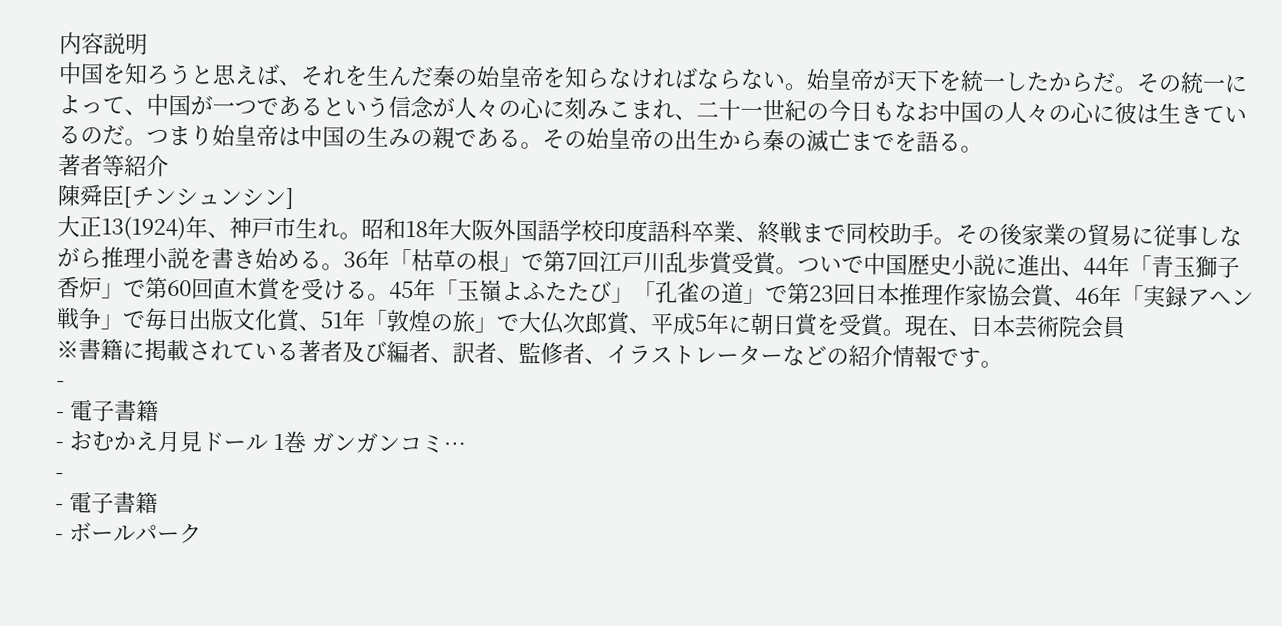内容説明
中国を知ろうと思えば、それを生んだ秦の始皇帝を知らなければならない。始皇帝が天下を統一したからだ。その統一によって、中国が一つであるという信念が人々の心に刻みこまれ、二十一世紀の今日もなお中国の人々の心に彼は生きているのだ。つまり始皇帝は中国の生みの親である。その始皇帝の出生から秦の滅亡までを語る。
著者等紹介
陳舜臣[チンシュンシン]
大正13(1924)年、神戸市生れ。昭和18年大阪外国語学校印度語科卒業、終戦まで同校助手。その後家業の貿易に従事しながら推理小説を書き始める。36年「枯草の根」で第7回江戸川乱歩賞受賞。ついで中国歴史小説に進出、44年「青玉獅子香炉」で第60回直木賞を受ける。45年「玉嶺よふたたび」「孔雀の道」で第23回日本推理作家協会賞、46年「実録アヘン戦争」で毎日出版文化賞、51年「敦煌の旅」で大仏次郎賞、平成5年に朝日賞を受賞。現在、日本芸術院会員
※書籍に掲載されている著者及び編者、訳者、監修者、イラストレーターなどの紹介情報です。
-
- 電子書籍
- おむかえ月見ドール 1巻 ガンガンコミ…
-
- 電子書籍
- ボールパーク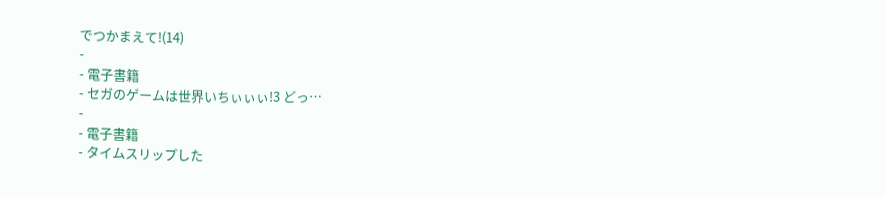でつかまえて!(14)
-
- 電子書籍
- セガのゲームは世界いちぃぃぃ!3 どっ…
-
- 電子書籍
- タイムスリップした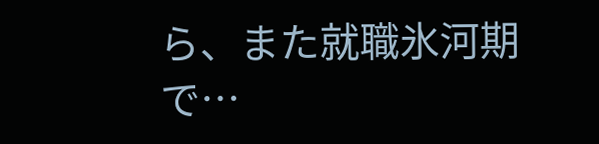ら、また就職氷河期で…